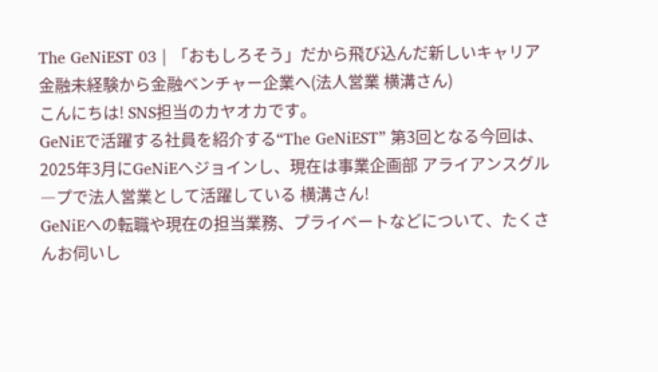The GeNiEST 03 | 「おもしろそう」だから飛び込んだ新しいキャリア 金融未経験から金融ベンチャー企業へ(法人営業 横溝さん)
こんにちは! SNS担当のカヤオカです。
GeNiEで活躍する社員を紹介する“The GeNiEST” 第3回となる今回は、2025年3月にGeNiEへジョインし、現在は事業企画部 アライアンスグル―プで法人営業として活躍している 横溝さん!
GeNiEへの転職や現在の担当業務、プライベートなどについて、たくさんお伺いし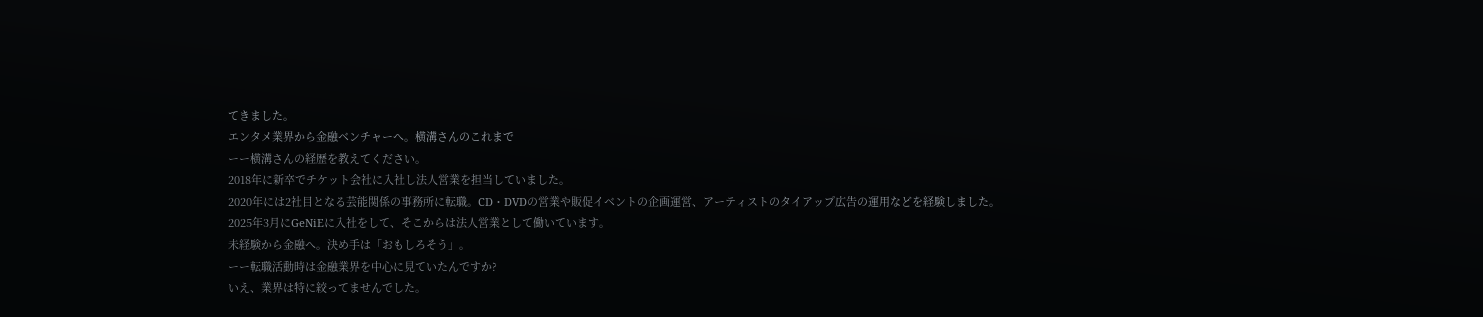てきました。
エンタメ業界から金融ベンチャーへ。横溝さんのこれまで
ーー横溝さんの経歴を教えてください。
2018年に新卒でチケット会社に入社し法人営業を担当していました。
2020年には2社目となる芸能関係の事務所に転職。CD・DVDの営業や販促イベントの企画運営、アーティストのタイアップ広告の運用などを経験しました。
2025年3月にGeNiEに入社をして、そこからは法人営業として働いています。
未経験から金融へ。決め手は「おもしろそう」。
ーー転職活動時は金融業界を中心に見ていたんですか?
いえ、業界は特に絞ってませんでした。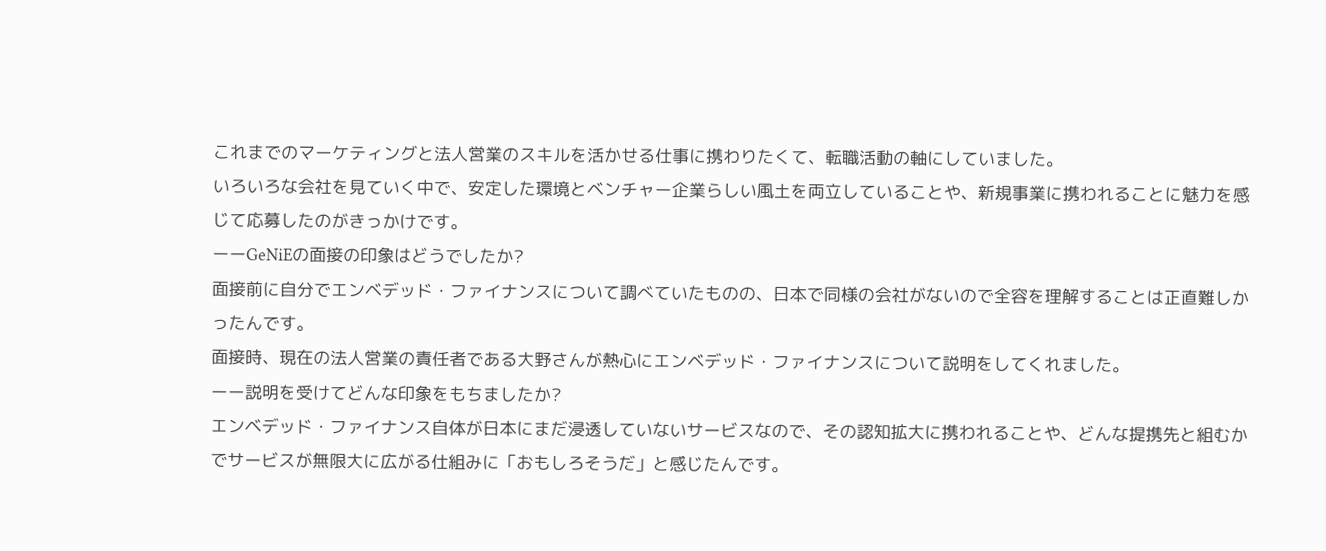これまでのマーケティングと法人営業のスキルを活かせる仕事に携わりたくて、転職活動の軸にしていました。
いろいろな会社を見ていく中で、安定した環境とベンチャー企業らしい風土を両立していることや、新規事業に携われることに魅力を感じて応募したのがきっかけです。
ーーGeNiEの面接の印象はどうでしたか?
面接前に自分でエンベデッド・ファイナンスについて調べていたものの、日本で同様の会社がないので全容を理解することは正直難しかったんです。
面接時、現在の法人営業の責任者である大野さんが熱心にエンベデッド・ファイナンスについて説明をしてくれました。
ーー説明を受けてどんな印象をもちましたか?
エンベデッド・ファイナンス自体が日本にまだ浸透していないサービスなので、その認知拡大に携われることや、どんな提携先と組むかでサービスが無限大に広がる仕組みに「おもしろそうだ」と感じたんです。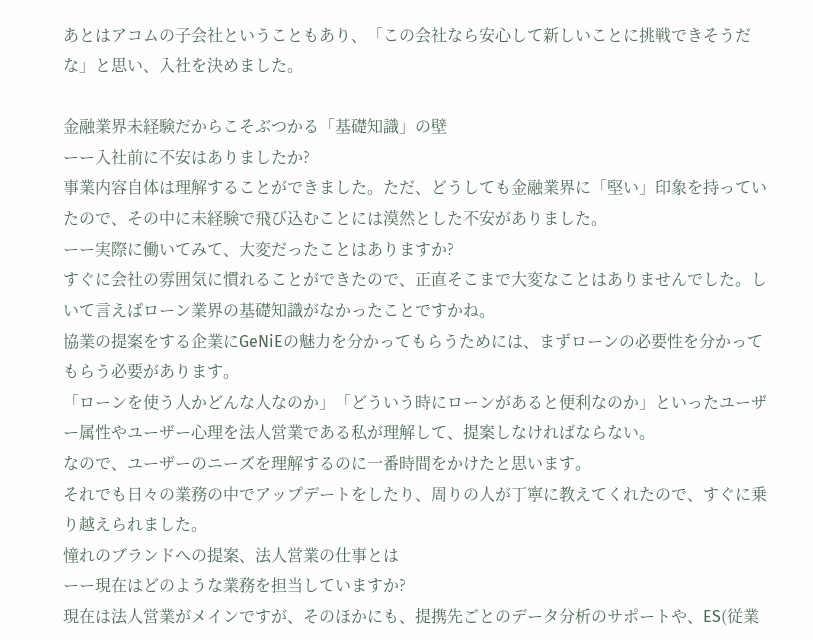あとはアコムの子会社ということもあり、「この会社なら安心して新しいことに挑戦できそうだな」と思い、入社を決めました。

金融業界未経験だからこそぶつかる「基礎知識」の壁
ーー入社前に不安はありましたか?
事業内容自体は理解することができました。ただ、どうしても金融業界に「堅い」印象を持っていたので、その中に未経験で飛び込むことには漠然とした不安がありました。
ーー実際に働いてみて、大変だったことはありますか?
すぐに会社の雰囲気に慣れることができたので、正直そこまで大変なことはありませんでした。しいて言えばローン業界の基礎知識がなかったことですかね。
協業の提案をする企業にGeNiEの魅力を分かってもらうためには、まずローンの必要性を分かってもらう必要があります。
「ローンを使う人かどんな人なのか」「どういう時にローンがあると便利なのか」といったユーザー属性やユーザー心理を法人営業である私が理解して、提案しなければならない。
なので、ユーザーのニーズを理解するのに一番時間をかけたと思います。
それでも日々の業務の中でアップデートをしたり、周りの人が丁寧に教えてくれたので、すぐに乗り越えられました。
憧れのブランドへの提案、法人営業の仕事とは
ーー現在はどのような業務を担当していますか?
現在は法人営業がメインですが、そのほかにも、提携先ごとのデータ分析のサポートや、ES(従業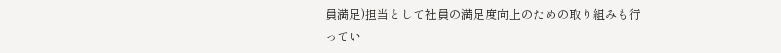員満足)担当として社員の満足度向上のための取り組みも行ってい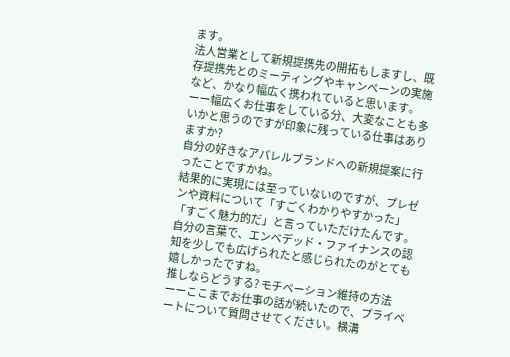ます。
法人営業として新規提携先の開拓もしますし、既存提携先とのミーティングやキャンペーンの実施など、かなり幅広く携われていると思います。
ーー幅広くお仕事をしている分、大変なことも多いかと思うのですが印象に残っている仕事はありますか?
自分の好きなアパレルブランドへの新規提案に行ったことですかね。
結果的に実現には至っていないのですが、プレゼンや資料について「すごくわかりやすかった」「すごく魅力的だ」と言っていただけたんです。
自分の言葉で、エンベデッド・ファイナンスの認知を少しでも広げられたと感じられたのがとても嬉しかったですね。
推しならどうする? モチベーション維持の方法
ーーここまでお仕事の話が続いたので、プライベートについて質問させてください。横溝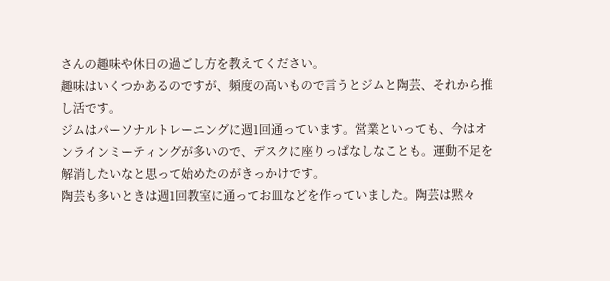さんの趣味や休日の過ごし方を教えてください。
趣味はいくつかあるのですが、頻度の高いもので言うとジムと陶芸、それから推し活です。
ジムはパーソナルトレーニングに週1回通っています。営業といっても、今はオンラインミーティングが多いので、デスクに座りっぱなしなことも。運動不足を解消したいなと思って始めたのがきっかけです。
陶芸も多いときは週1回教室に通ってお皿などを作っていました。陶芸は黙々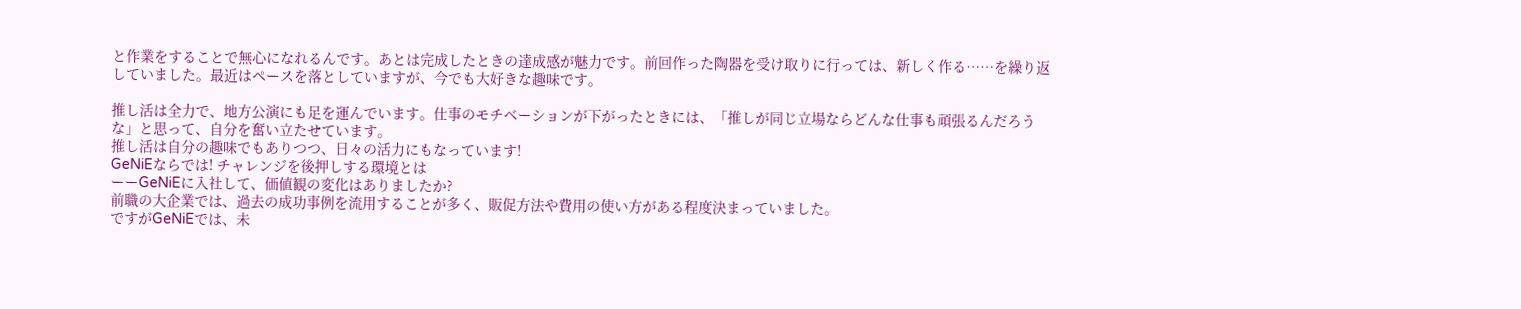と作業をすることで無心になれるんです。あとは完成したときの達成感が魅力です。前回作った陶器を受け取りに行っては、新しく作る……を繰り返していました。最近はペースを落としていますが、今でも大好きな趣味です。

推し活は全力で、地方公演にも足を運んでいます。仕事のモチベーションが下がったときには、「推しが同じ立場ならどんな仕事も頑張るんだろうな」と思って、自分を奮い立たせています。
推し活は自分の趣味でもありつつ、日々の活力にもなっています!
GeNiEならでは! チャレンジを後押しする環境とは
ーーGeNiEに入社して、価値観の変化はありましたか?
前職の大企業では、過去の成功事例を流用することが多く、販促方法や費用の使い方がある程度決まっていました。
ですがGeNiEでは、未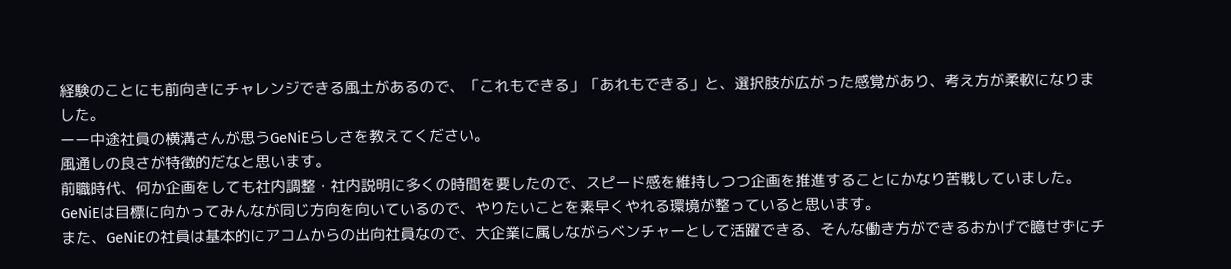経験のことにも前向きにチャレンジできる風土があるので、「これもできる」「あれもできる」と、選択肢が広がった感覚があり、考え方が柔軟になりました。
ーー中途社員の横溝さんが思うGeNiEらしさを教えてください。
風通しの良さが特徴的だなと思います。
前職時代、何か企画をしても社内調整・社内説明に多くの時間を要したので、スピード感を維持しつつ企画を推進することにかなり苦戦していました。
GeNiEは目標に向かってみんなが同じ方向を向いているので、やりたいことを素早くやれる環境が整っていると思います。
また、GeNiEの社員は基本的にアコムからの出向社員なので、大企業に属しながらベンチャーとして活躍できる、そんな働き方ができるおかげで臆せずにチ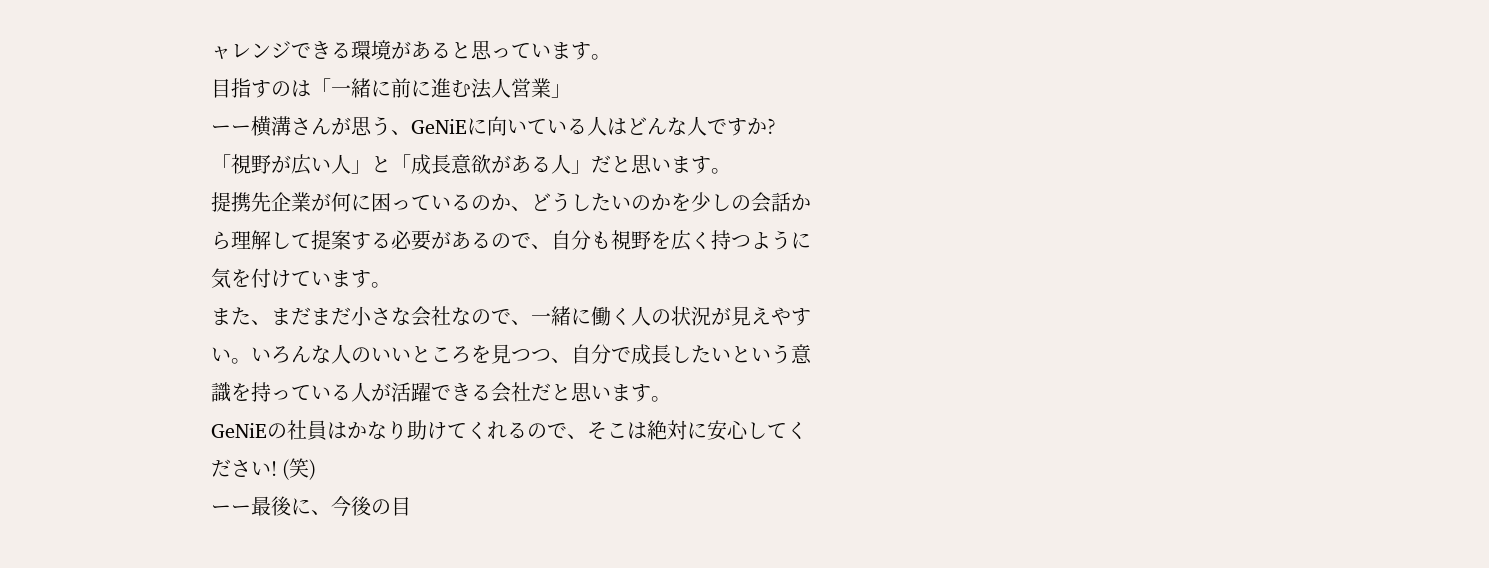ャレンジできる環境があると思っています。
目指すのは「一緒に前に進む法人営業」
ーー横溝さんが思う、GeNiEに向いている人はどんな人ですか?
「視野が広い人」と「成長意欲がある人」だと思います。
提携先企業が何に困っているのか、どうしたいのかを少しの会話から理解して提案する必要があるので、自分も視野を広く持つように気を付けています。
また、まだまだ小さな会社なので、一緒に働く人の状況が見えやすい。いろんな人のいいところを見つつ、自分で成長したいという意識を持っている人が活躍できる会社だと思います。
GeNiEの社員はかなり助けてくれるので、そこは絶対に安心してください! (笑)
ーー最後に、今後の目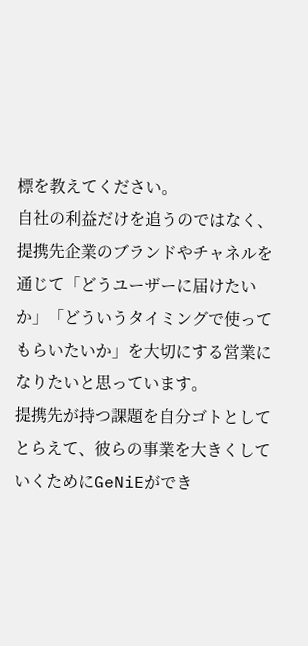標を教えてください。
自社の利益だけを追うのではなく、提携先企業のブランドやチャネルを通じて「どうユーザーに届けたいか」「どういうタイミングで使ってもらいたいか」を大切にする営業になりたいと思っています。
提携先が持つ課題を自分ゴトとしてとらえて、彼らの事業を大きくしていくためにGeNiEができ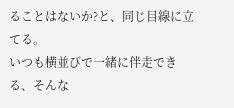ることはないか?と、同じ目線に立てる。
いつも横並びで一緒に伴走できる、そんな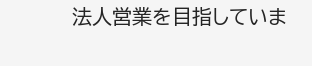法人営業を目指していま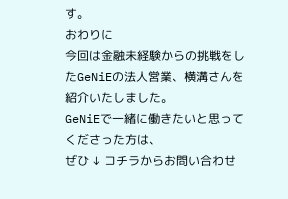す。
おわりに
今回は金融未経験からの挑戦をしたGeNiEの法人営業、横溝さんを紹介いたしました。
GeNiEで一緒に働きたいと思ってくださった方は、
ぜひ ↓ コチラからお問い合わせ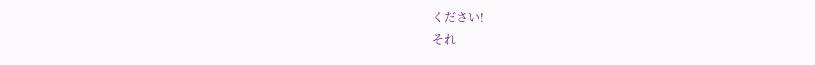ください!
それ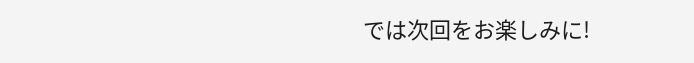では次回をお楽しみに!